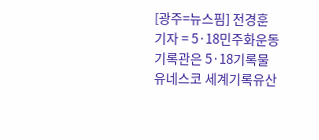[광주=뉴스핌] 전경훈 기자 = 5·18민주화운동기록관은 5·18기록물 유네스코 세계기록유산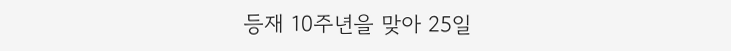등재 10주년을 맞아 25일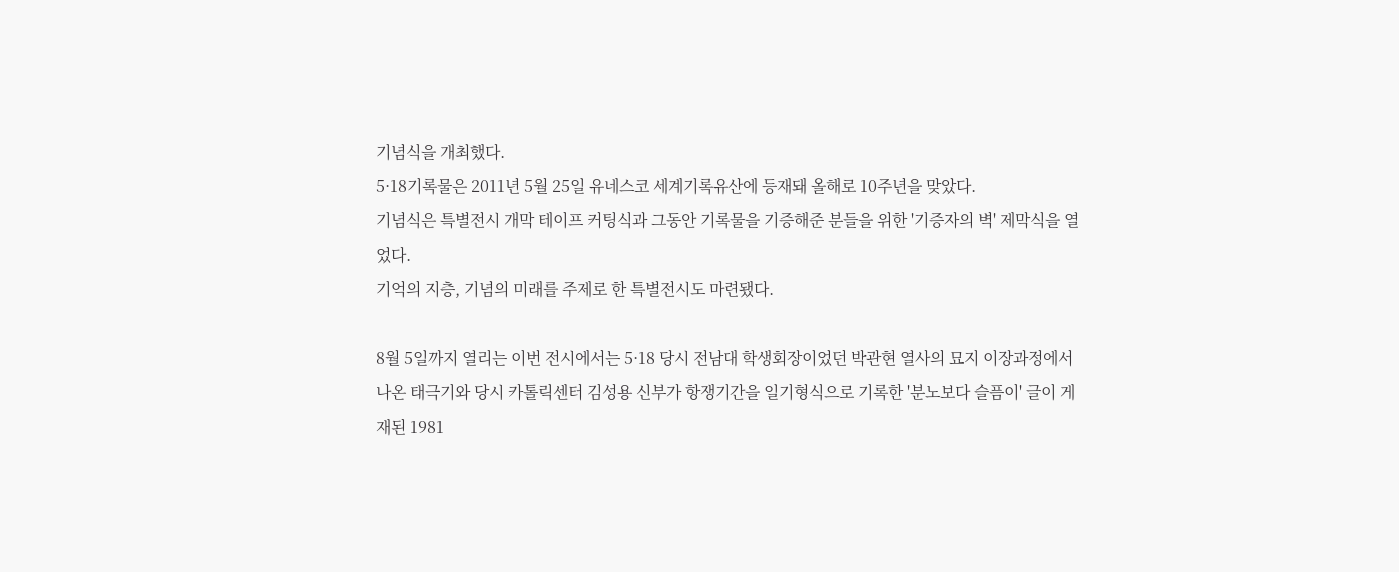기념식을 개최했다.
5·18기록물은 2011년 5월 25일 유네스코 세계기록유산에 등재돼 올해로 10주년을 맞았다.
기념식은 특별전시 개막 테이프 커팅식과 그동안 기록물을 기증해준 분들을 위한 '기증자의 벽' 제막식을 열었다.
기억의 지층, 기념의 미래를 주제로 한 특별전시도 마련됐다.

8월 5일까지 열리는 이번 전시에서는 5·18 당시 전남대 학생회장이었던 박관현 열사의 묘지 이장과정에서 나온 태극기와 당시 카톨릭센터 김성용 신부가 항쟁기간을 일기형식으로 기록한 '분노보다 슬픔이' 글이 게재된 1981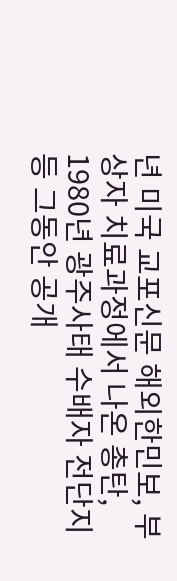년 미국 교포신문 해외한민보, 부상자 치료과정에서 나온 총탄, 1980년 광주사태 수배자 전단지 등 그동안 공개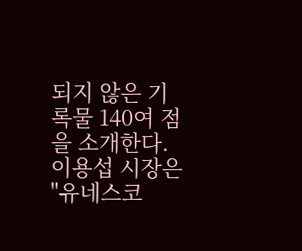되지 않은 기록물 140여 점을 소개한다.
이용섭 시장은 "유네스코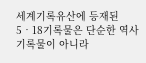세계기록유산에 등재된 5‧18기록물은 단순한 역사 기록물이 아니라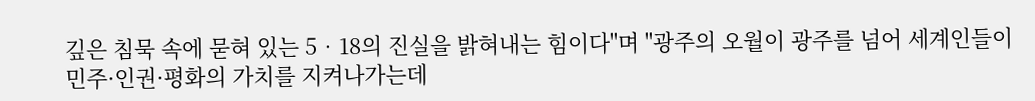깊은 침묵 속에 묻혀 있는 5‧18의 진실을 밝혀내는 힘이다"며 "광주의 오월이 광주를 넘어 세계인들이 민주·인권·평화의 가치를 지켜나가는데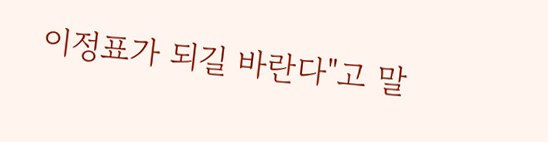이정표가 되길 바란다"고 말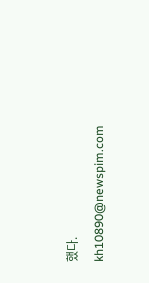했다.
kh10890@newspim.com